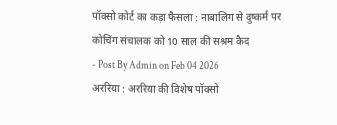पॉक्सो कोर्ट का कड़ा फैसला : नाबालिग से दुष्कर्म पर कोचिंग संचालक को 10 साल की सश्रम कैद
- Post By Admin on Feb 04 2026
अररिया : अररिया की विशेष पॉक्सो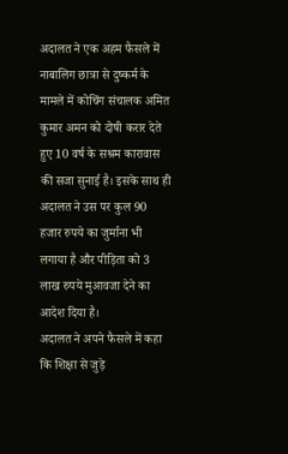अदालत ने एक अहम फैसले में नाबालिग छात्रा से दुष्कर्म के मामले में कोचिंग संचालक अमित कुमार अमन को दोषी करार देते हुए 10 वर्ष के सश्रम कारावास की सजा सुनाई है। इसके साथ ही अदालत ने उस पर कुल 90 हजार रुपये का जुर्माना भी लगाया है और पीड़िता को 3 लाख रुपये मुआवजा देने का आदेश दिया है।
अदालत ने अपने फैसले में कहा कि शिक्षा से जुड़े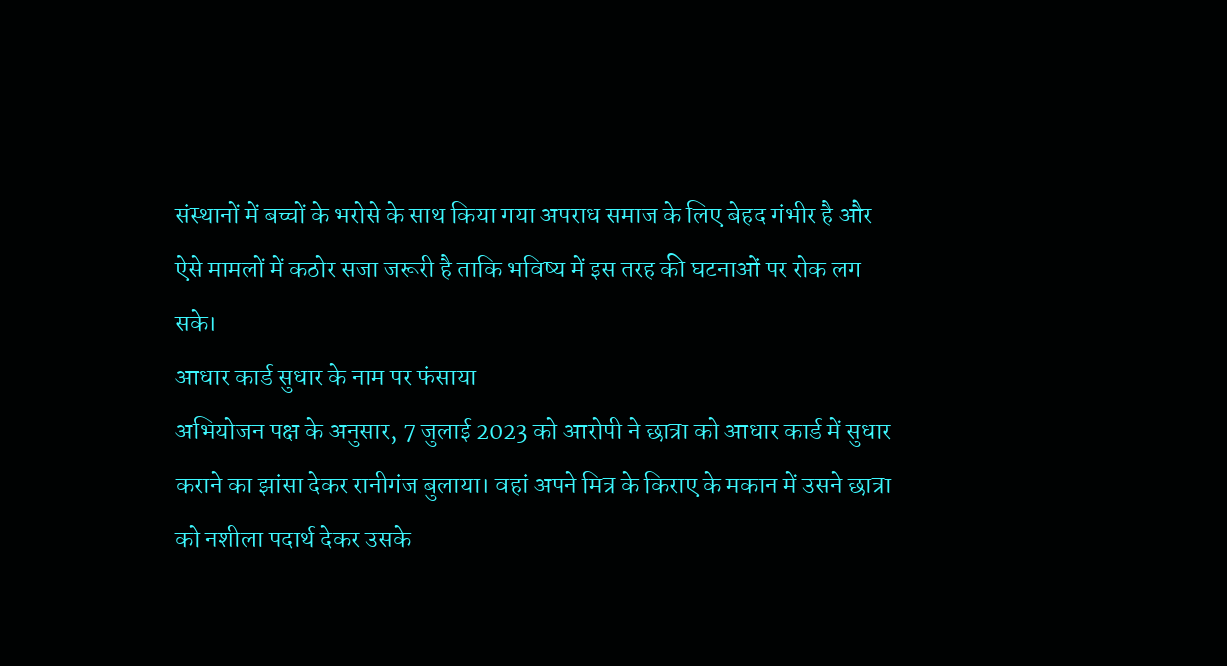संस्थानों में बच्चों के भरोसे के साथ किया गया अपराध समाज के लिए बेहद गंभीर है और ऐसे मामलों में कठोर सजा जरूरी है ताकि भविष्य में इस तरह की घटनाओं पर रोक लग सके।
आधार कार्ड सुधार के नाम पर फंसाया
अभियोजन पक्ष के अनुसार, 7 जुलाई 2023 को आरोपी ने छात्रा को आधार कार्ड में सुधार कराने का झांसा देकर रानीगंज बुलाया। वहां अपने मित्र के किराए के मकान में उसने छात्रा को नशीला पदार्थ देकर उसके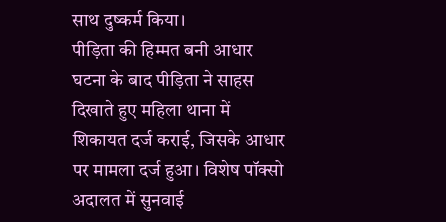साथ दुष्कर्म किया।
पीड़िता की हिम्मत बनी आधार
घटना के बाद पीड़िता ने साहस दिखाते हुए महिला थाना में शिकायत दर्ज कराई, जिसके आधार पर मामला दर्ज हुआ। विशेष पॉक्सो अदालत में सुनवाई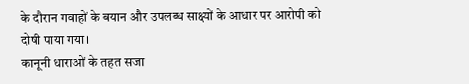के दौरान गवाहों के बयान और उपलब्ध साक्ष्यों के आधार पर आरोपी को दोषी पाया गया।
कानूनी धाराओं के तहत सजा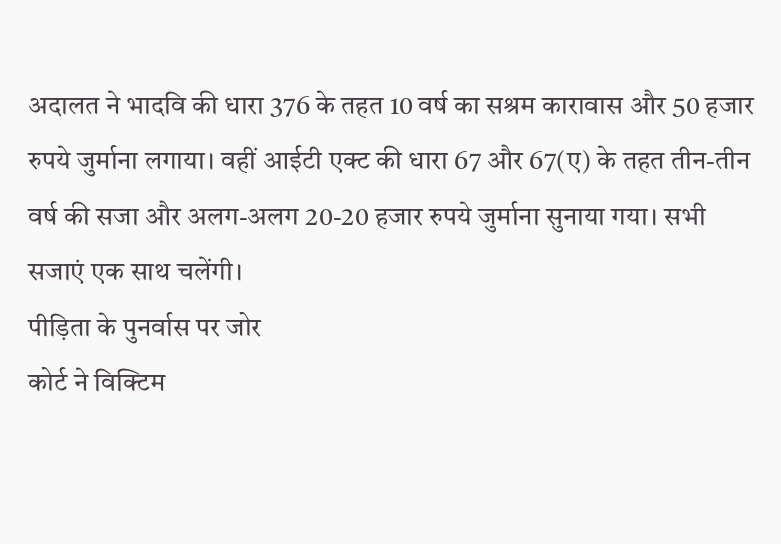अदालत ने भादवि की धारा 376 के तहत 10 वर्ष का सश्रम कारावास और 50 हजार रुपये जुर्माना लगाया। वहीं आईटी एक्ट की धारा 67 और 67(ए) के तहत तीन-तीन वर्ष की सजा और अलग-अलग 20-20 हजार रुपये जुर्माना सुनाया गया। सभी सजाएं एक साथ चलेंगी।
पीड़िता के पुनर्वास पर जोर
कोर्ट ने विक्टिम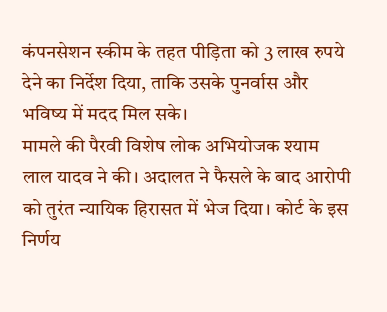कंपनसेशन स्कीम के तहत पीड़िता को 3 लाख रुपये देने का निर्देश दिया, ताकि उसके पुनर्वास और भविष्य में मदद मिल सके।
मामले की पैरवी विशेष लोक अभियोजक श्याम लाल यादव ने की। अदालत ने फैसले के बाद आरोपी को तुरंत न्यायिक हिरासत में भेज दिया। कोर्ट के इस निर्णय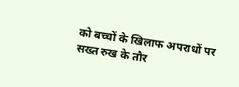को बच्चों के खिलाफ अपराधों पर सख्त रुख के तौर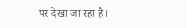पर देखा जा रहा है।